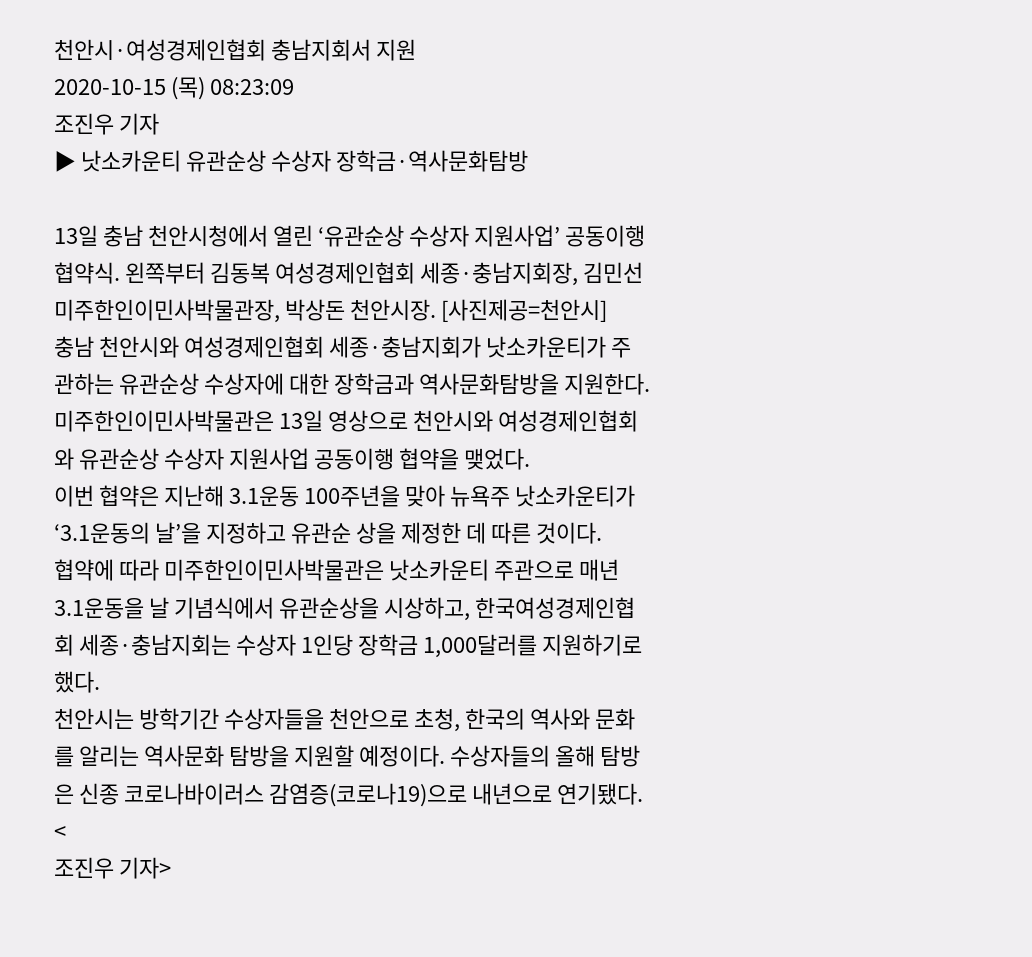천안시·여성경제인협회 충남지회서 지원
2020-10-15 (목) 08:23:09
조진우 기자
▶ 낫소카운티 유관순상 수상자 장학금·역사문화탐방

13일 충남 천안시청에서 열린 ‘유관순상 수상자 지원사업’ 공동이행 협약식. 왼쪽부터 김동복 여성경제인협회 세종·충남지회장, 김민선 미주한인이민사박물관장, 박상돈 천안시장. [사진제공=천안시]
충남 천안시와 여성경제인협회 세종·충남지회가 낫소카운티가 주관하는 유관순상 수상자에 대한 장학금과 역사문화탐방을 지원한다.
미주한인이민사박물관은 13일 영상으로 천안시와 여성경제인협회와 유관순상 수상자 지원사업 공동이행 협약을 맺었다.
이번 협약은 지난해 3.1운동 100주년을 맞아 뉴욕주 낫소카운티가 ‘3.1운동의 날’을 지정하고 유관순 상을 제정한 데 따른 것이다.
협약에 따라 미주한인이민사박물관은 낫소카운티 주관으로 매년 3.1운동을 날 기념식에서 유관순상을 시상하고, 한국여성경제인협회 세종·충남지회는 수상자 1인당 장학금 1,000달러를 지원하기로 했다.
천안시는 방학기간 수상자들을 천안으로 초청, 한국의 역사와 문화를 알리는 역사문화 탐방을 지원할 예정이다. 수상자들의 올해 탐방은 신종 코로나바이러스 감염증(코로나19)으로 내년으로 연기됐다.
<
조진우 기자>